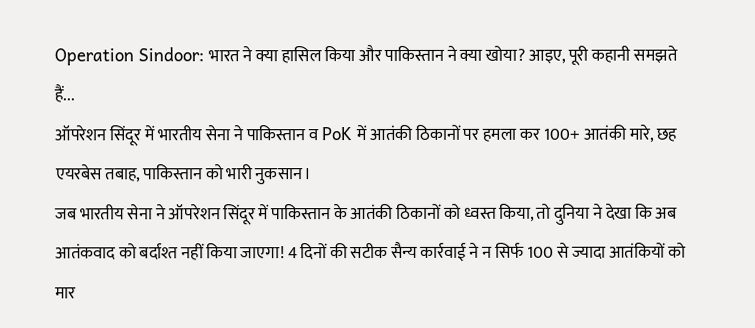Operation Sindoor: भारत ने क्या हासिल किया और पाकिस्तान ने क्या खोया? आइए, पूरी कहानी समझते हैं...
ऑपरेशन सिंदूर में भारतीय सेना ने पाकिस्तान व PoK में आतंकी ठिकानों पर हमला कर 100+ आतंकी मारे, छह एयरबेस तबाह, पाकिस्तान को भारी नुकसान।
जब भारतीय सेना ने ऑपरेशन सिंदूर में पाकिस्तान के आतंकी ठिकानों को ध्वस्त किया, तो दुनिया ने देखा कि अब आतंकवाद को बर्दाश्त नहीं किया जाएगा! 4 दिनों की सटीक सैन्य कार्रवाई ने न सिर्फ 100 से ज्यादा आतंकियों को मार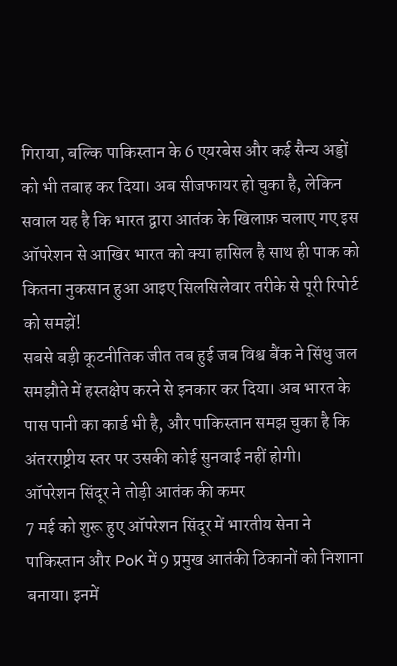गिराया, बल्कि पाकिस्तान के 6 एयरबेस और कई सैन्य अड्डों को भी तबाह कर दिया। अब सीजफायर हो चुका है, लेकिन सवाल यह है कि भारत द्वारा आतंक के खिलाफ़ चलाए गए इस ऑपरेशन से आखिर भारत को क्या हासिल है साथ ही पाक को कितना नुकसान हुआ आइए सिलसिलेवार तरीके से पूरी रिपोर्ट को समझें!
सबसे बड़ी कूटनीतिक जीत तब हुई जब विश्व बैंक ने सिंधु जल समझौते में हस्तक्षेप करने से इनकार कर दिया। अब भारत के पास पानी का कार्ड भी है, और पाकिस्तान समझ चुका है कि अंतरराष्ट्रीय स्तर पर उसकी कोई सुनवाई नहीं होगी।
ऑपरेशन सिंदूर ने तोड़ी आतंक की कमर
7 मई को शुरू हुए ऑपरेशन सिंदूर में भारतीय सेना ने पाकिस्तान और PoK में 9 प्रमुख आतंकी ठिकानों को निशाना बनाया। इनमें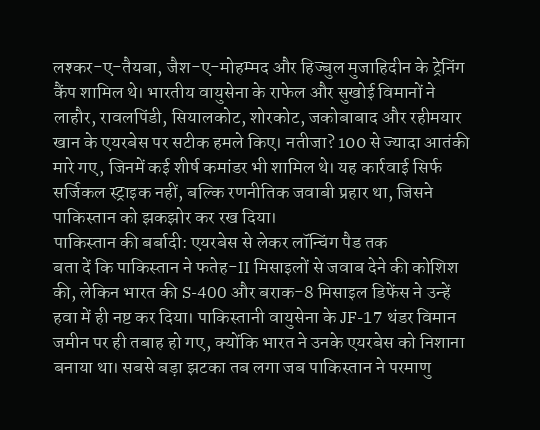लश्कर-ए-तैयबा, जैश-ए-मोहम्मद और हिज्बुल मुजाहिदीन के ट्रेनिंग कैंप शामिल थे। भारतीय वायुसेना के राफेल और सुखोई विमानों ने लाहौर, रावलपिंडी, सियालकोट, शोरकोट, जकोबाबाद और रहीमयार खान के एयरबेस पर सटीक हमले किए। नतीजा? 100 से ज्यादा आतंकी मारे गए, जिनमें कई शीर्ष कमांडर भी शामिल थे। यह कार्रवाई सिर्फ सर्जिकल स्ट्राइक नहीं, बल्कि रणनीतिक जवाबी प्रहार था, जिसने पाकिस्तान को झकझोर कर रख दिया।
पाकिस्तान की बर्बादी: एयरबेस से लेकर लॉन्चिंग पैड तक
बता दें कि पाकिस्तान ने फतेह-II मिसाइलों से जवाब देने की कोशिश की, लेकिन भारत की S-400 और बराक-8 मिसाइल डिफेंस ने उन्हें हवा में ही नष्ट कर दिया। पाकिस्तानी वायुसेना के JF-17 थंडर विमान जमीन पर ही तबाह हो गए, क्योंकि भारत ने उनके एयरबेस को निशाना बनाया था। सबसे बड़ा झटका तब लगा जब पाकिस्तान ने परमाणु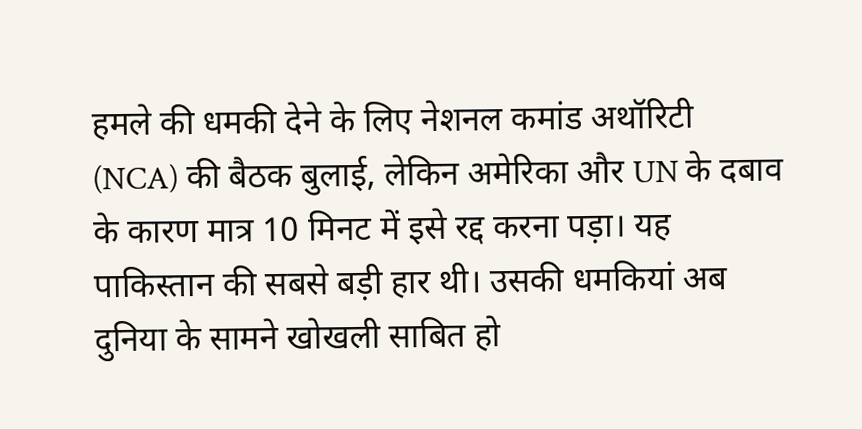हमले की धमकी देने के लिए नेशनल कमांड अथॉरिटी (NCA) की बैठक बुलाई, लेकिन अमेरिका और UN के दबाव के कारण मात्र 10 मिनट में इसे रद्द करना पड़ा। यह पाकिस्तान की सबसे बड़ी हार थी। उसकी धमकियां अब दुनिया के सामने खोखली साबित हो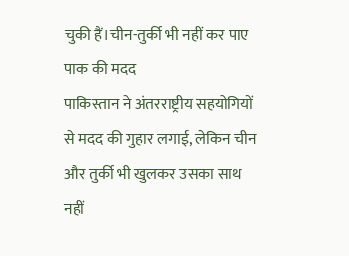चुकी हैं।चीन-तुर्की भी नहीं कर पाए पाक की मदद
पाकिस्तान ने अंतरराष्ट्रीय सहयोगियों से मदद की गुहार लगाई, लेकिन चीन और तुर्की भी खुलकर उसका साथ नहीं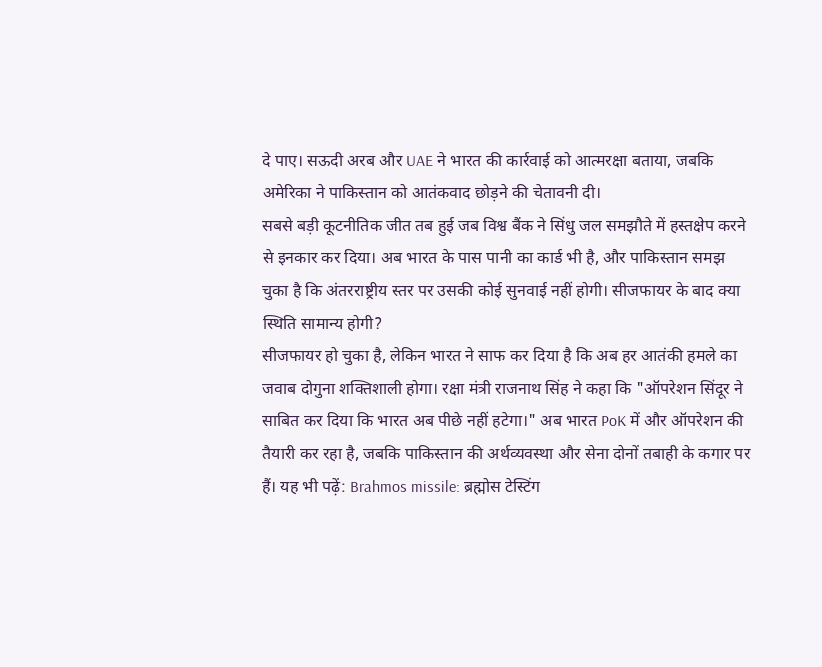दे पाए। सऊदी अरब और UAE ने भारत की कार्रवाई को आत्मरक्षा बताया, जबकि अमेरिका ने पाकिस्तान को आतंकवाद छोड़ने की चेतावनी दी।
सबसे बड़ी कूटनीतिक जीत तब हुई जब विश्व बैंक ने सिंधु जल समझौते में हस्तक्षेप करने से इनकार कर दिया। अब भारत के पास पानी का कार्ड भी है, और पाकिस्तान समझ चुका है कि अंतरराष्ट्रीय स्तर पर उसकी कोई सुनवाई नहीं होगी। सीजफायर के बाद क्या स्थिति सामान्य होगी?
सीजफायर हो चुका है, लेकिन भारत ने साफ कर दिया है कि अब हर आतंकी हमले का जवाब दोगुना शक्तिशाली होगा। रक्षा मंत्री राजनाथ सिंह ने कहा कि "ऑपरेशन सिंदूर ने साबित कर दिया कि भारत अब पीछे नहीं हटेगा।" अब भारत PoK में और ऑपरेशन की तैयारी कर रहा है, जबकि पाकिस्तान की अर्थव्यवस्था और सेना दोनों तबाही के कगार पर हैं। यह भी पढ़ें: Brahmos missile: ब्रह्मोस टेस्टिंग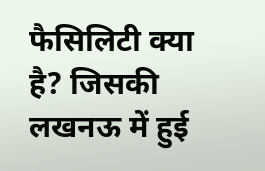फैसिलिटी क्या है? जिसकी लखनऊ में हुई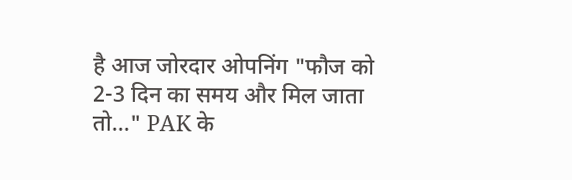है आज जोरदार ओपनिंग "फौज को 2-3 दिन का समय और मिल जाता तो..." PAK के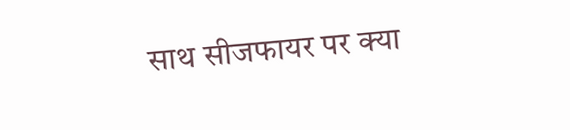साथ सीजफायर पर क्या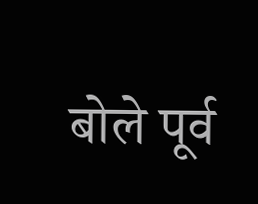बोले पूर्व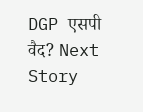DGP एसपी वैद? Next Story